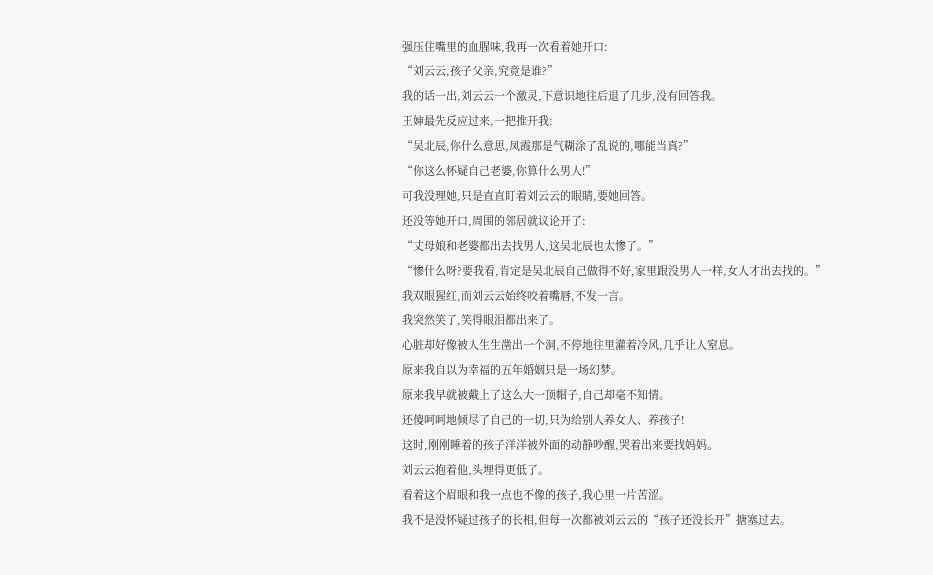强压住嘴里的血腥味,我再一次看着她开口:
“刘云云,孩子父亲,究竟是谁?”
我的话一出,刘云云一个激灵,下意识地往后退了几步,没有回答我。
王婶最先反应过来,一把推开我:
“吴北辰,你什么意思,凤霞那是气糊涂了乱说的,哪能当真?”
“你这么怀疑自己老婆,你算什么男人!”
可我没理她,只是直直盯着刘云云的眼睛,要她回答。
还没等她开口,周围的邻居就议论开了:
“丈母娘和老婆都出去找男人,这吴北辰也太惨了。”
“惨什么呀?要我看,肯定是吴北辰自己做得不好,家里跟没男人一样,女人才出去找的。”
我双眼猩红,而刘云云始终咬着嘴唇,不发一言。
我突然笑了,笑得眼泪都出来了。
心脏却好像被人生生凿出一个洞,不停地往里灌着冷风,几乎让人窒息。
原来我自以为幸福的五年婚姻只是一场幻梦。
原来我早就被戴上了这么大一顶帽子,自己却毫不知情。
还傻呵呵地倾尽了自己的一切,只为给别人养女人、养孩子!
这时,刚刚睡着的孩子洋洋被外面的动静吵醒,哭着出来要找妈妈。
刘云云抱着他,头埋得更低了。
看着这个眉眼和我一点也不像的孩子,我心里一片苦涩。
我不是没怀疑过孩子的长相,但每一次都被刘云云的“孩子还没长开”搪塞过去。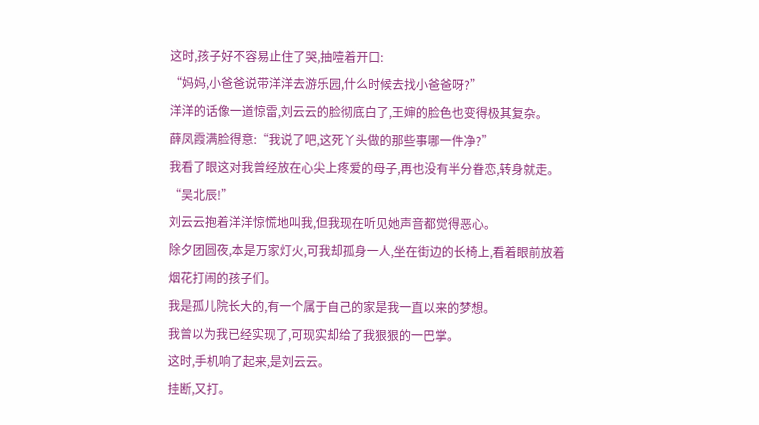这时,孩子好不容易止住了哭,抽噎着开口:
“妈妈,小爸爸说带洋洋去游乐园,什么时候去找小爸爸呀?”
洋洋的话像一道惊雷,刘云云的脸彻底白了,王婶的脸色也变得极其复杂。
薛凤霞满脸得意:“我说了吧,这死丫头做的那些事哪一件净?”
我看了眼这对我曾经放在心尖上疼爱的母子,再也没有半分眷恋,转身就走。
“吴北辰!”
刘云云抱着洋洋惊慌地叫我,但我现在听见她声音都觉得恶心。
除夕团圆夜,本是万家灯火,可我却孤身一人,坐在街边的长椅上,看着眼前放着烟花打闹的孩子们。
我是孤儿院长大的,有一个属于自己的家是我一直以来的梦想。
我曾以为我已经实现了,可现实却给了我狠狠的一巴掌。
这时,手机响了起来,是刘云云。
挂断,又打。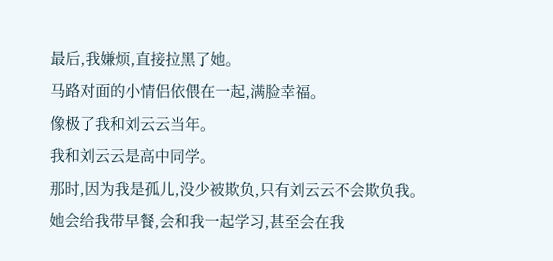最后,我嫌烦,直接拉黑了她。
马路对面的小情侣依偎在一起,满脸幸福。
像极了我和刘云云当年。
我和刘云云是高中同学。
那时,因为我是孤儿,没少被欺负,只有刘云云不会欺负我。
她会给我带早餐,会和我一起学习,甚至会在我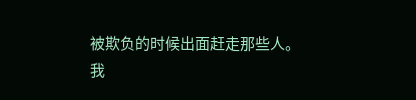被欺负的时候出面赶走那些人。
我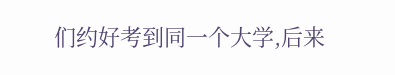们约好考到同一个大学,后来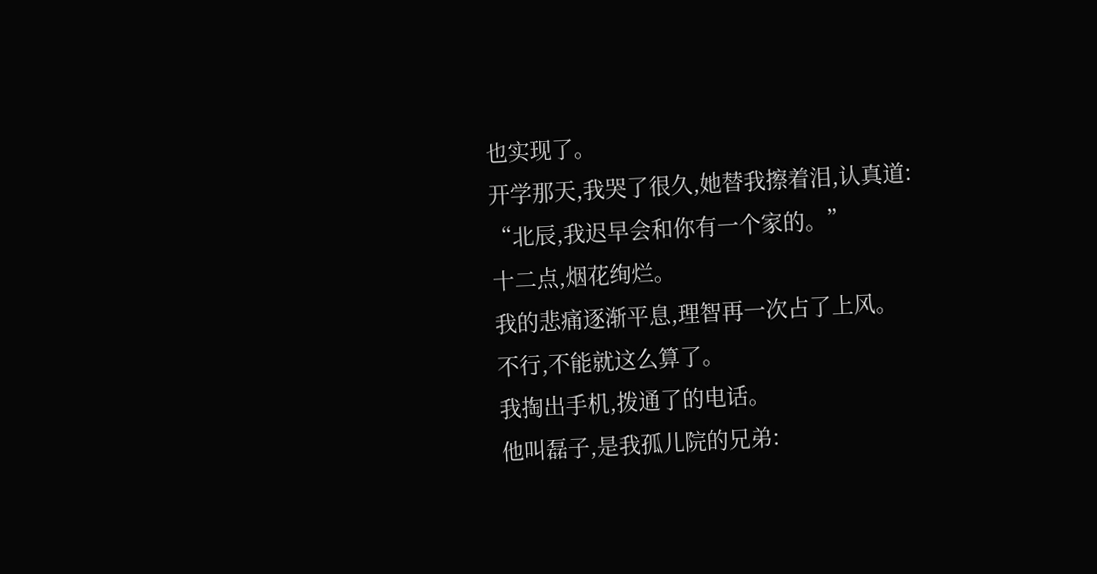也实现了。
开学那天,我哭了很久,她替我擦着泪,认真道:
“北辰,我迟早会和你有一个家的。”
十二点,烟花绚烂。
我的悲痛逐渐平息,理智再一次占了上风。
不行,不能就这么算了。
我掏出手机,拨通了的电话。
他叫磊子,是我孤儿院的兄弟: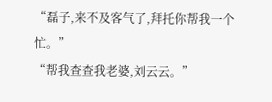“磊子,来不及客气了,拜托你帮我一个忙。”
“帮我查查我老婆,刘云云。”